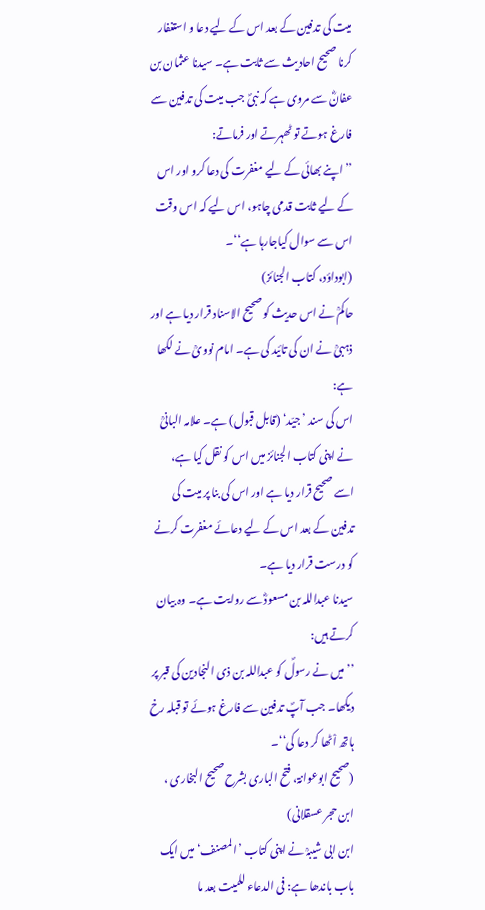میت کی تدفین کے بعد اس کے لیے دعا و استغفار کرنا صحیح احادیث سے ثابت ہے۔ سیدنا عثمان بن عفانؓ سے مروی ہے کہ نبیؐ جب میت کی تدفین سے فارغ ہوتے تو ٹھہرتے اور فرماتے:
’’اپنے بھائی کے لیے مغفرت کی دعا کرو اور اس کے لیے ثابت قدمی چاہو، اس لیے کہ اس وقت اس سے سوال کیاجارہا ہے‘‘۔
(ابوداؤد، کتاب الجنائز)
حاکمؒ نے اس حدیث کو صحیح الاسناد قرار دیا ہے اور ذہبیؒ نے ان کی تائید کی ہے۔ امام نوویؒ نے لکھا ہے:
اس کی سند ’جیّد‘ (قابل قبول) ہے۔ علامہ البانیؒ نے اپنی کتاب الجنائز میں اس کو نقل کیا ہے، اسے صحیح قرار دیا ہے اور اس کی بنا پر میت کی تدفین کے بعد اس کے لیے دعائے مغفرت کرنے کو درست قرار دیا ہے۔
سیدنا عبداللہ بن مسعودؓ سے روایت ہے۔ وہ بیان کرتے ہیں:
’’میں نے رسولؐ کو عبداللہ بن ذی النجادین کی قبر پر دیکھا۔ جب آپؐ تدفین سے فارغ ہوئے تو قبلہ رخ ہاتھ اْٹھا کر دعا کی‘‘۔
(صحیح ابوعوانۃ، فتح الباری بشرح صحیح البخاری ، ابن حجر عسقلانی)
ابن ابی شیبہؒ نے اپنی کتاب ’المصنف‘ میں ایک باب باندھا ہے: فی الدعاء للمیت بعد ما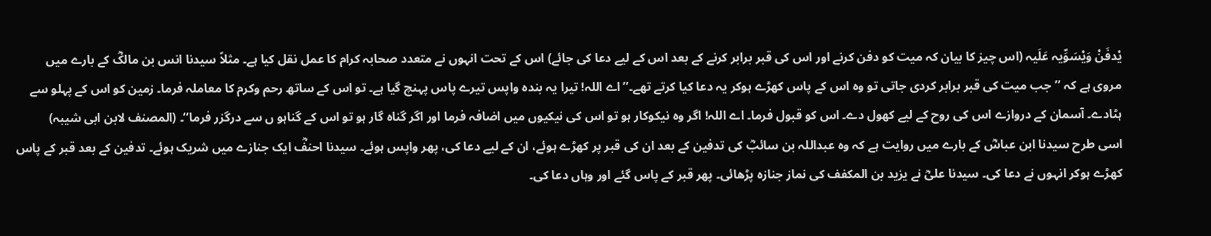یْدفَنْ وَیْسَوِّیہ عَلَیہ (اس چیز کا بیان کہ میت کو دفن کرنے اور اس کی قبر برابر کرنے کے بعد اس کے لیے دعا کی جائے) اس کے تحت انہوں نے متعدد صحابہ کرام کا عمل نقل کیا ہے۔ مثلاً سیدنا انس بن مالکؓ کے بارے میں مروی ہے کہ ’’جب میت کی قبر برابر کردی جاتی تو وہ اس کے پاس کھڑے ہوکر یہ دعا کیا کرتے تھے۔’’اے اللہ! تیرا یہ بندہ واپس تیرے پاس پہنچ گیا ہے۔ تو اس کے ساتھ رحم وکرم کا معاملہ فرما۔ زمین کو اس کے پہلو سے ہٹادے۔ آسمان کے دروازے اس کی روح کے لیے کھول دے۔ اس کو قبول فرما۔ اے اللہ! اگر وہ نیکوکار ہو تو اس کی نیکیوں میں اضافہ فرما اور اگر گناہ گار ہو تو اس کے گناہو ں سے درگزر فرما‘‘۔ (المصنف لابن ابی شیبہ)
اسی طرح سیدنا ابن عباسؓ کے بارے میں روایت ہے کہ وہ عبداللہ بن سائبؓ کی تدفین کے بعد ان کی قبر پر کھڑے ہوئے، ان کے لیے دعا کی، پھر واپس ہوئے۔ سیدنا احنفؓ ایک جنازے میں شریک ہوئے۔ تدفین کے بعد قبر کے پاس کھڑے ہوکر انہوں نے دعا کی۔ سیدنا علیؓ نے یزید بن المکفف کی نماز جنازہ پڑھائی۔ پھر قبر کے پاس گئے اور وہاں دعا کی۔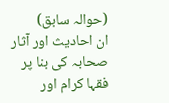(حوالہ سابق)
ان احادیث اور آثار صحابہ کی بنا پر فقہا کرام اور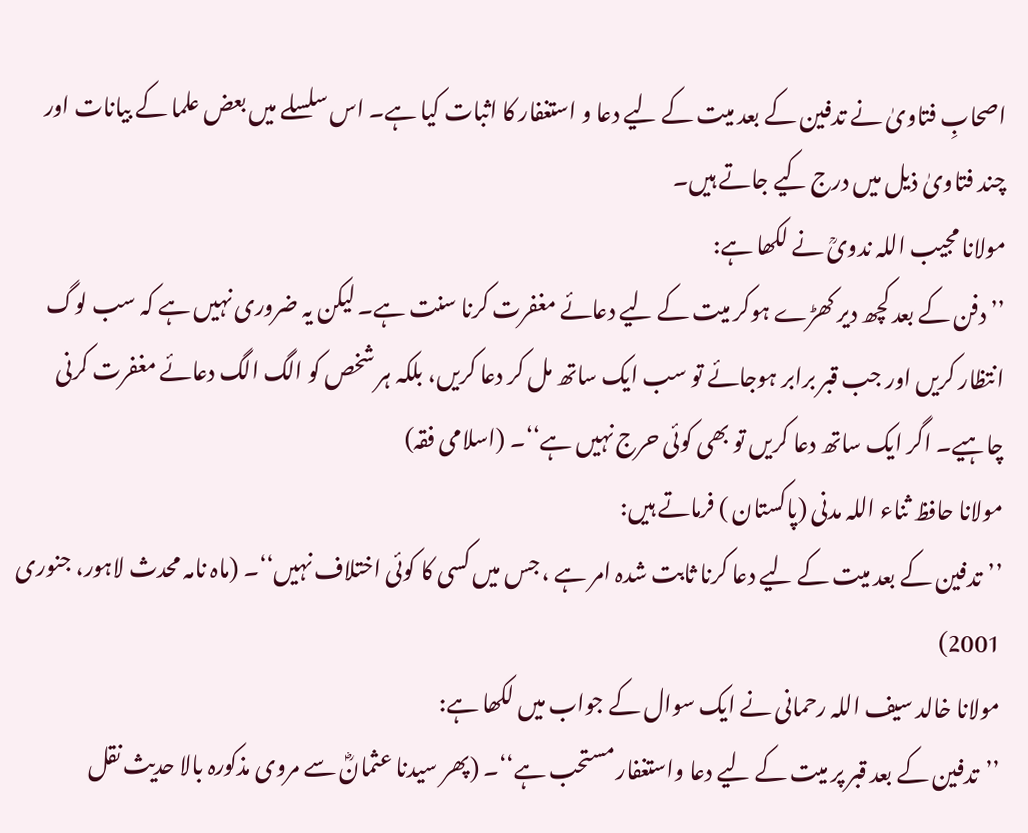اصحابِ فتاویٰ نے تدفین کے بعد میت کے لیے دعا و استغفار کا اثبات کیا ہے۔ اس سلسلے میں بعض علما کے بیانات اور چند فتاویٰ ذیل میں درج کیے جاتے ہیں۔
مولانا مجیب اللہ ندویؒ نے لکھا ہے:
’’دفن کے بعد کچھ دیر کھڑے ہوکر میت کے لیے دعائے مغفرت کرنا سنت ہے۔ لیکن یہ ضروری نہیں ہے کہ سب لوگ انتظار کریں اور جب قبر برابر ہوجائے تو سب ایک ساتھ مل کر دعا کریں، بلکہ ہر شخص کو الگ الگ دعائے مغفرت کرنی چاہیے۔ اگر ایک ساتھ دعا کریں تو بھی کوئی حرج نہیں ہے‘‘۔ (اسلامی فقہ)
مولانا حافظ ثناء اللہ مدنی (پاکستان ) فرماتے ہیں:
’’تدفین کے بعد میت کے لیے دعا کرنا ثابت شدہ امر ہے ، جس میں کسی کا کوئی اختلاف نہیں‘‘۔ (ماہ نامہ محدث لاہور، جنوری 2001)
مولانا خالد سیف اللہ رحمانی نے ایک سوال کے جواب میں لکھا ہے:
’’تدفین کے بعد قبر پر میت کے لیے دعا واستغفار مستحب ہے‘‘۔ (پھر سیدنا عثمانؓ سے مروی مذکورہ بالا حدیث نقل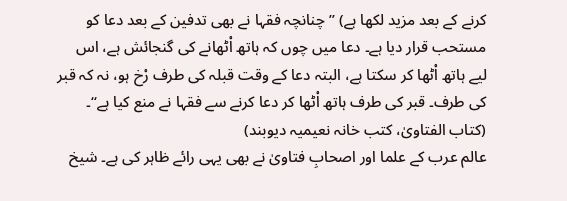کرنے کے بعد مزید لکھا ہے) ’’چنانچہ فقہا نے بھی تدفین کے بعد دعا کو مستحب قرار دیا ہے۔ دعا میں چوں کہ ہاتھ اْٹھانے کی گنجائش ہے، اس لیے ہاتھ اْٹھا کر سکتا ہے، البتہ دعا کے وقت قبلہ کی طرف رْخ ہو، نہ کہ قبر کی طرف۔ قبر کی طرف ہاتھ اْٹھا کر دعا کرنے سے فقہا نے منع کیا ہے‘‘۔
(کتاب الفتاویٰ، کتب خانہ نعیمیہ دیوبند)
عالم عرب کے علما اور اصحابِ فتاویٰ نے بھی یہی رائے ظاہر کی ہے۔ شیخ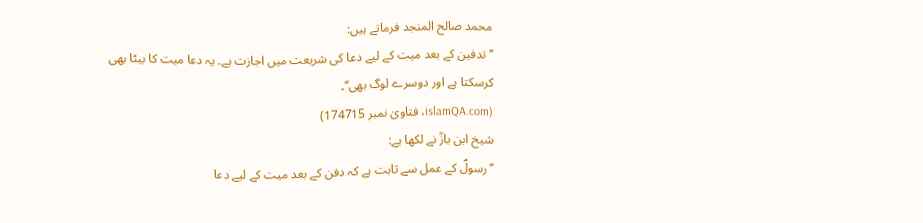محمد صالح المنجد فرماتے ہیں:
’’تدفین کے بعد میت کے لیے دعا کی شریعت میں اجازت ہے۔ یہ دعا میت کا بیٹا بھی کرسکتا ہے اور دوسرے لوگ بھی‘‘۔
(islamQA.com، فتاویٰ نمبر 174715)
شیخ ابن بازؒ نے لکھا ہے:
’’رسولؐ کے عمل سے ثابت ہے کہ دفن کے بعد میت کے لیے دعا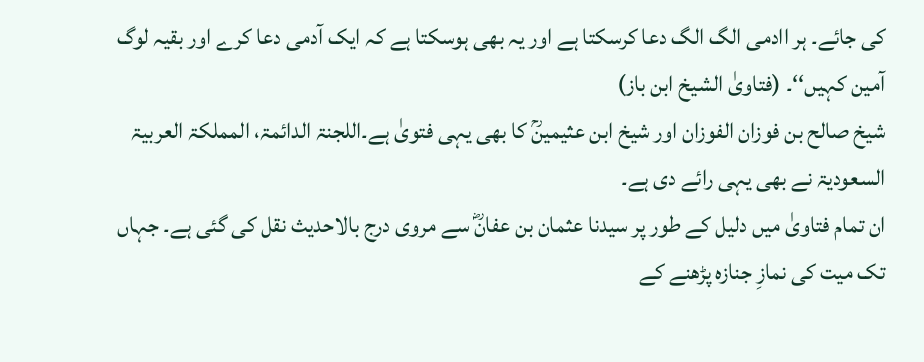کی جائے۔ ہر اادمی الگ الگ دعا کرسکتا ہے اور یہ بھی ہوسکتا ہے کہ ایک آدمی دعا کرے اور بقیہ لوگ آمین کہیں‘‘۔ (فتاویٰ الشیخ ابن باز)
شیخ صالح بن فوزان الفوزان اور شیخ ابن عثیمینؒ کا بھی یہی فتویٰ ہے۔اللجنۃ الدائمۃ، المملکۃ العربیۃ السعودیۃ نے بھی یہی رائے دی ہے۔
ان تمام فتاویٰ میں دلیل کے طور پر سیدنا عثمان بن عفانؓ سے مروی درج بالاحدیث نقل کی گئی ہے۔ جہاں تک میت کی نمازِ جنازہ پڑھنے کے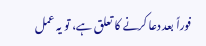فوراً بعد دعا کرنے کا تعلق ہے، تو یہ عمل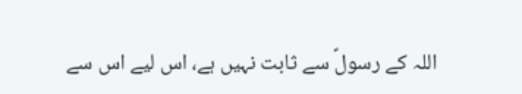اللہ کے رسولؐ سے ثابت نہیں ہے، اس لیے اس سے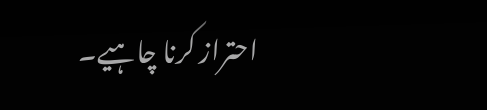احتراز کرنا چاہیے۔